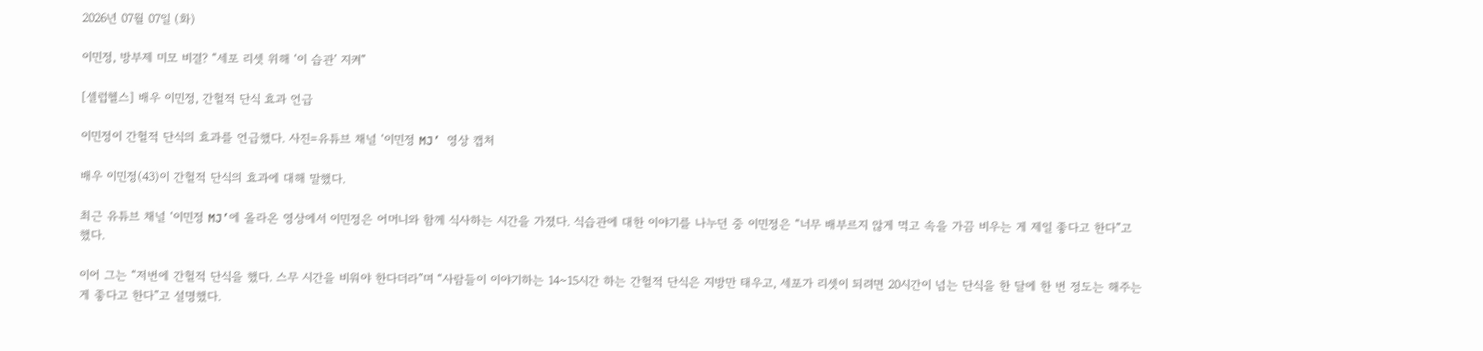2026년 07월 07일 (화)

이민정, 방부제 미모 비결? “세포 리셋 위해 ‘이 습관’ 지켜”

[셀럽헬스] 배우 이민정, 간헐적 단식 효과 언급

이민정이 간헐적 단식의 효과를 언급했다. 사진=유튜브 채널 ‘이민정 MJ’ 영상 캡처

배우 이민정(43)이 간헐적 단식의 효과에 대해 말했다.

최근 유튜브 채널 ‘이민정 MJ’에 올라온 영상에서 이민정은 어머니와 함께 식사하는 시간을 가졌다. 식습관에 대한 이야기를 나누던 중 이민정은 “너무 배부르지 않게 먹고 속을 가끔 비우는 게 제일 좋다고 한다”고 했다.

이어 그는 “저번에 간헐적 단식을 했다. 스무 시간을 비워야 한다더라”며 “사람들이 이야기하는 14~15시간 하는 간헐적 단식은 지방만 태우고, 세포가 리셋이 되려면 20시간이 넘는 단식을 한 달에 한 번 정도는 해주는 게 좋다고 한다”고 설명했다.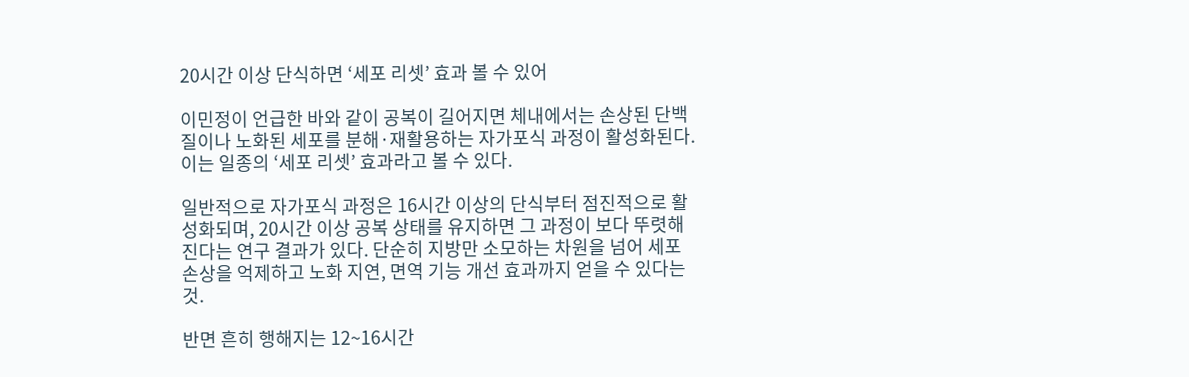20시간 이상 단식하면 ‘세포 리셋’ 효과 볼 수 있어

이민정이 언급한 바와 같이 공복이 길어지면 체내에서는 손상된 단백질이나 노화된 세포를 분해·재활용하는 자가포식 과정이 활성화된다. 이는 일종의 ‘세포 리셋’ 효과라고 볼 수 있다.

일반적으로 자가포식 과정은 16시간 이상의 단식부터 점진적으로 활성화되며, 20시간 이상 공복 상태를 유지하면 그 과정이 보다 뚜렷해진다는 연구 결과가 있다. 단순히 지방만 소모하는 차원을 넘어 세포 손상을 억제하고 노화 지연, 면역 기능 개선 효과까지 얻을 수 있다는 것.

반면 흔히 행해지는 12~16시간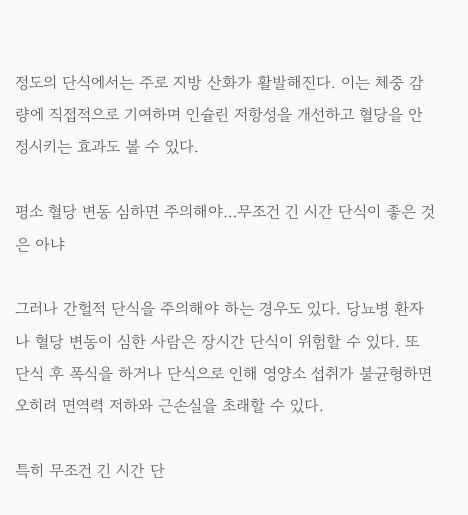정도의 단식에서는 주로 지방 산화가 활발해진다. 이는 체중 감량에 직접적으로 기여하며 인슐린 저항성을 개선하고 혈당을 안정시키는 효과도 볼 수 있다.

평소 혈당 변동 심하면 주의해야…무조건 긴 시간 단식이 좋은 것은 아냐

그러나 간헐적 단식을 주의해야 하는 경우도 있다. 당뇨병 환자나 혈당 변동이 심한 사람은 장시간 단식이 위험할 수 있다. 또 단식 후 폭식을 하거나 단식으로 인해 영양소 섭취가 불균형하면 오히려 면역력 저하와 근손실을 초래할 수 있다.

특히 무조건 긴 시간 단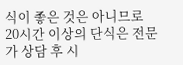식이 좋은 것은 아니므로 20시간 이상의 단식은 전문가 상담 후 시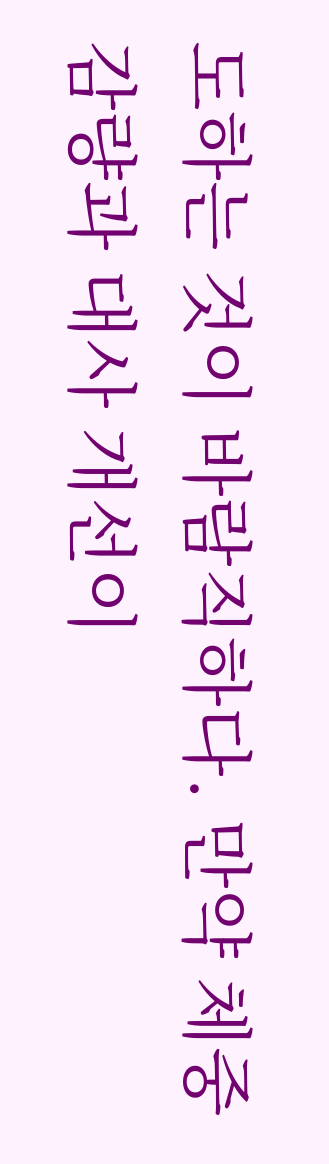도하는 것이 바람직하다. 만약 체중 감량과 대사 개선이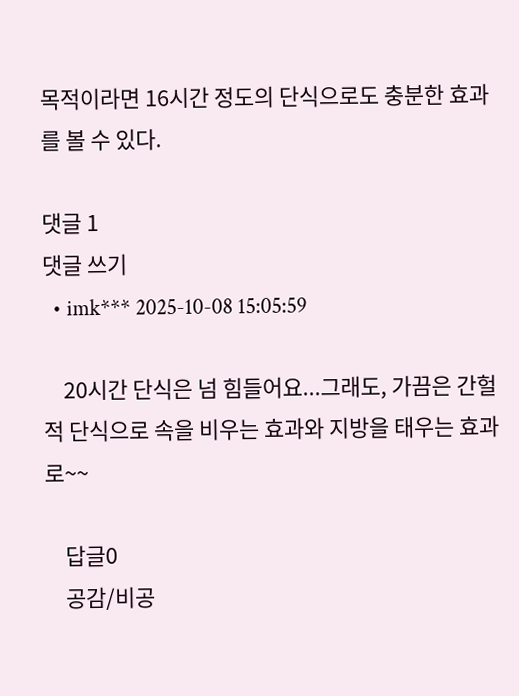목적이라면 16시간 정도의 단식으로도 충분한 효과를 볼 수 있다.

댓글 1
댓글 쓰기
  • imk*** 2025-10-08 15:05:59

    20시간 단식은 넘 힘들어요...그래도, 가끔은 간헐적 단식으로 속을 비우는 효과와 지방을 태우는 효과로~~

    답글0
    공감/비공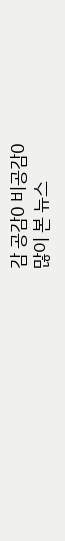감 공감0 비공감0
많이 본 뉴스